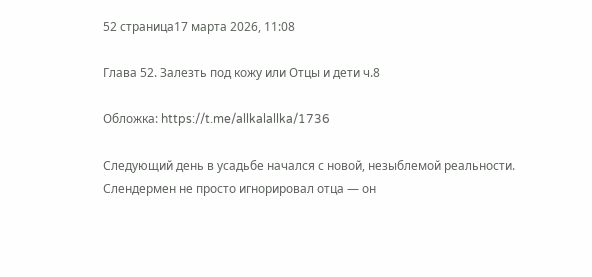52 страница17 марта 2026, 11:08

Глава 52. Залезть под кожу или Отцы и дети ч.8

Обложка: https://t.me/allkalallka/1736

Следующий день в усадьбе начался с новой, незыблемой реальности. Слендермен не просто игнорировал отца — он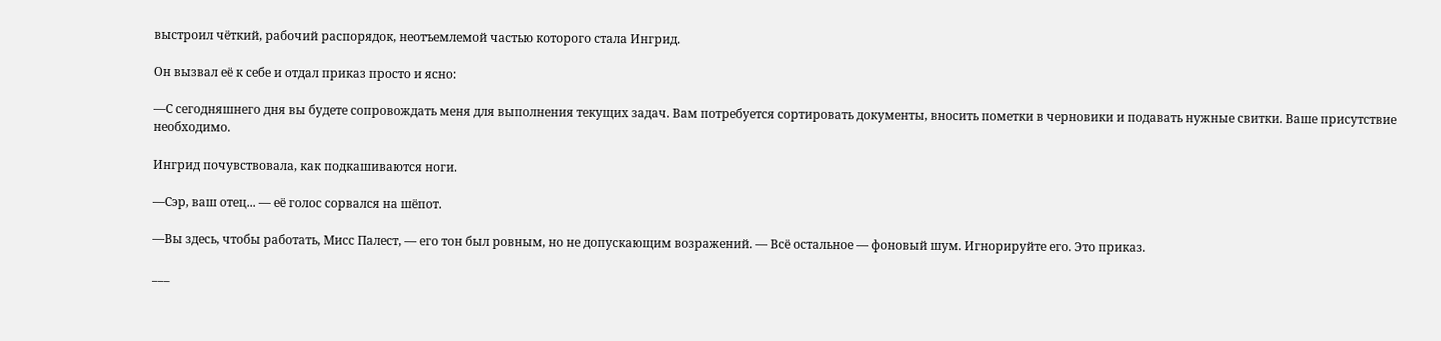выстроил чёткий, рабочий распорядок, неотъемлемой частью которого стала Ингрид.

Он вызвал её к себе и отдал приказ просто и ясно:

—С сегодняшнего дня вы будете сопровождать меня для выполнения текущих задач. Вам потребуется сортировать документы, вносить пометки в черновики и подавать нужные свитки. Ваше присутствие необходимо.

Ингрид почувствовала, как подкашиваются ноги.

—Сэр, ваш отец... — её голос сорвался на шёпот.

—Вы здесь, чтобы работать, Мисс Палест, — его тон был ровным, но не допускающим возражений. — Всё остальное — фоновый шум. Игнорируйте его. Это приказ.

___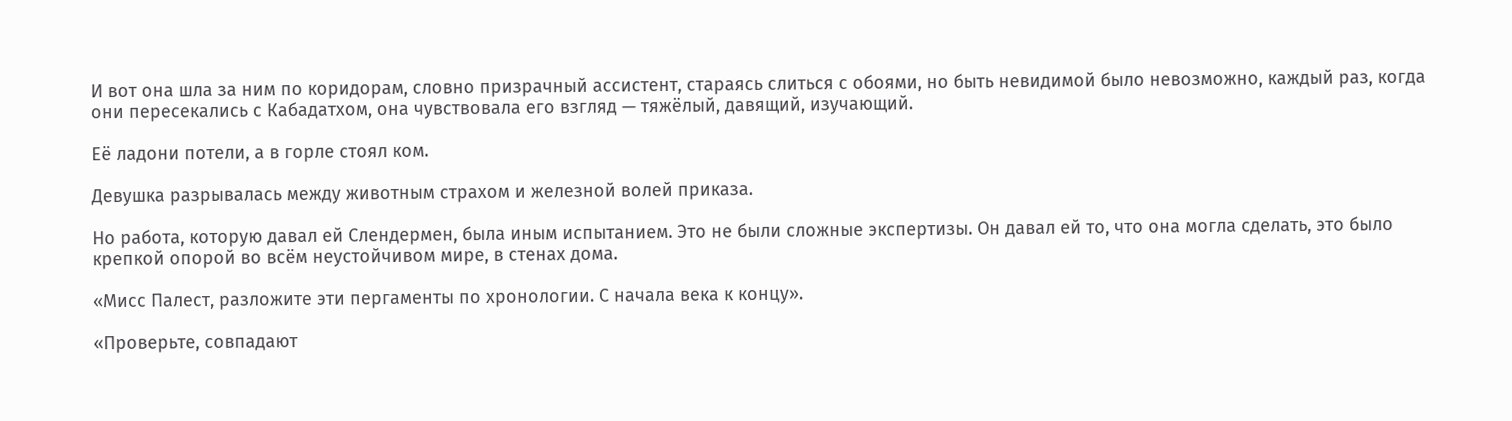И вот она шла за ним по коридорам, словно призрачный ассистент, стараясь слиться с обоями, но быть невидимой было невозможно, каждый раз, когда они пересекались с Кабадатхом, она чувствовала его взгляд — тяжёлый, давящий, изучающий.

Её ладони потели, а в горле стоял ком.

Девушка разрывалась между животным страхом и железной волей приказа.

Но работа, которую давал ей Слендермен, была иным испытанием. Это не были сложные экспертизы. Он давал ей то, что она могла сделать, это было крепкой опорой во всём неустойчивом мире, в стенах дома.

«Мисс Палест, разложите эти пергаменты по хронологии. С начала века к концу».

«Проверьте, совпадают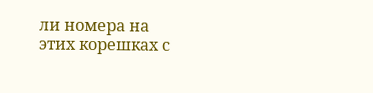ли номера на этих корешках с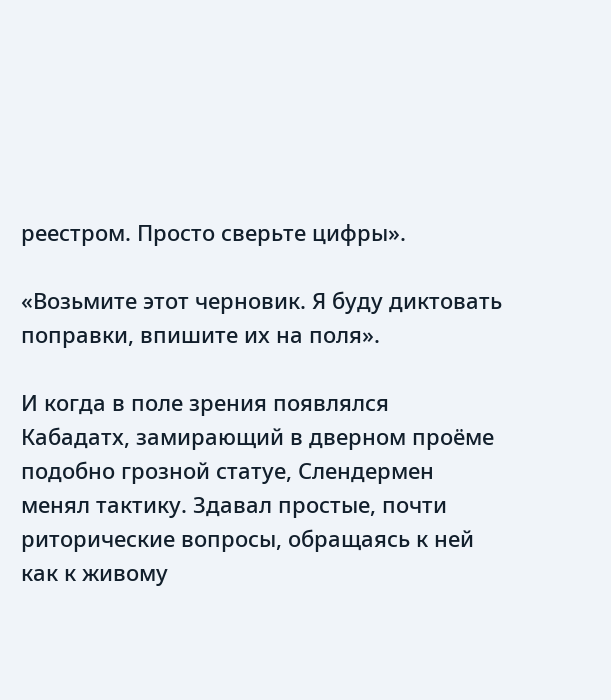реестром. Просто сверьте цифры».

«Возьмите этот черновик. Я буду диктовать поправки, впишите их на поля».

И когда в поле зрения появлялся Кабадатх, замирающий в дверном проёме подобно грозной статуе, Слендермен менял тактику. Здавал простые, почти риторические вопросы, обращаясь к ней как к живому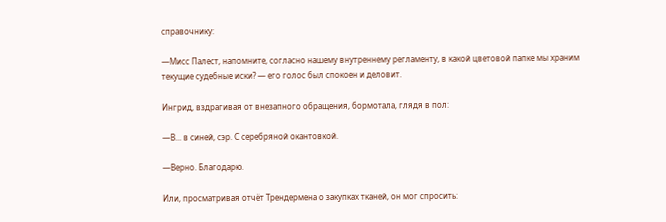справочнику:

—Мисс Палест, напомните, согласно нашему внутреннему регламенту, в какой цветовой папке мы храним текущие судебные иски? — его голос был спокоен и деловит.

Ингрид, вздрагивая от внезапного обращения, бормотала, глядя в пол:

—В... в синей, сэр. С серебряной окантовкой.

—Верно. Благодарю.

Или, просматривая отчёт Трендермена о закупках тканей, он мог спросить: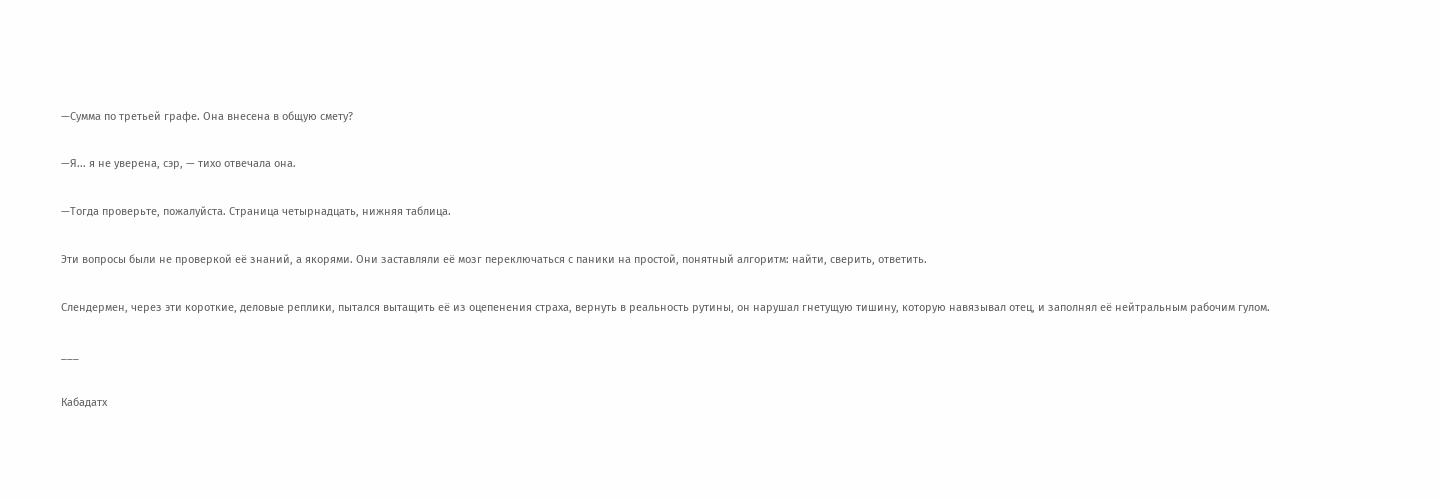—Сумма по третьей графе. Она внесена в общую смету?

—Я... я не уверена, сэр, — тихо отвечала она.

—Тогда проверьте, пожалуйста. Страница четырнадцать, нижняя таблица.

Эти вопросы были не проверкой её знаний, а якорями. Они заставляли её мозг переключаться с паники на простой, понятный алгоритм: найти, сверить, ответить.

Слендермен, через эти короткие, деловые реплики, пытался вытащить её из оцепенения страха, вернуть в реальность рутины, он нарушал гнетущую тишину, которую навязывал отец, и заполнял её нейтральным рабочим гулом.

___

Кабадатх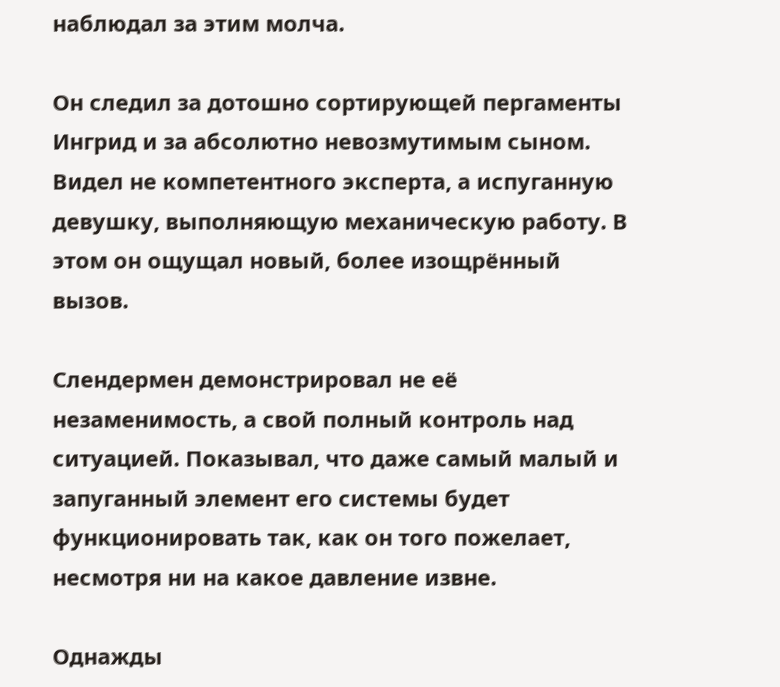наблюдал за этим молча.

Он следил за дотошно сортирующей пергаменты Ингрид и за абсолютно невозмутимым сыном. Видел не компетентного эксперта, а испуганную девушку, выполняющую механическую работу. В этом он ощущал новый, более изощрённый вызов.

Слендермен демонстрировал не её незаменимость, а свой полный контроль над ситуацией. Показывал, что даже самый малый и запуганный элемент его системы будет функционировать так, как он того пожелает, несмотря ни на какое давление извне.

Однажды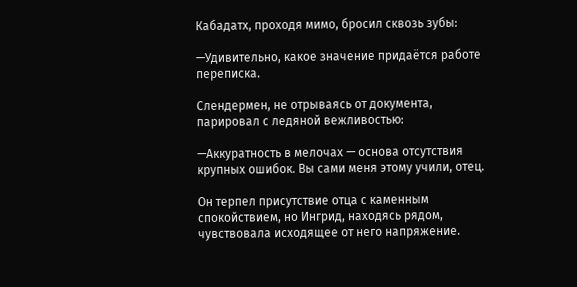Кабадатх, проходя мимо, бросил сквозь зубы:

—Удивительно, какое значение придаётся работе переписка.

Слендермен, не отрываясь от документа, парировал с ледяной вежливостью:

—Аккуратность в мелочах — основа отсутствия крупных ошибок. Вы сами меня этому учили, отец.

Он терпел присутствие отца с каменным спокойствием, но Ингрид, находясь рядом, чувствовала исходящее от него напряжение.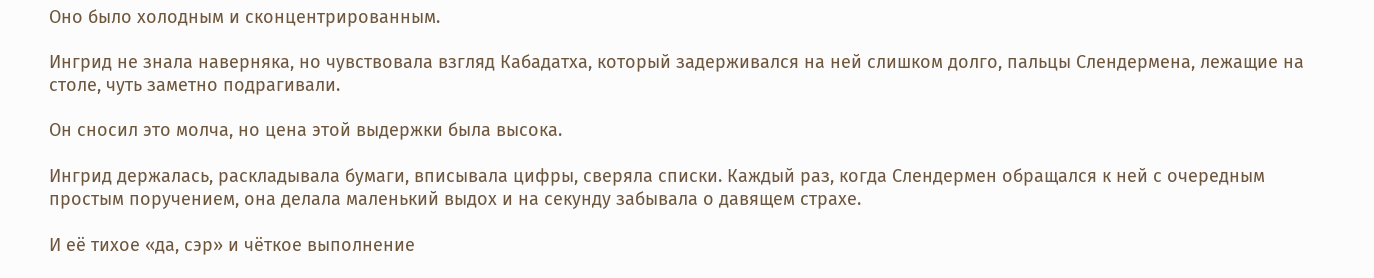Оно было холодным и сконцентрированным.

Ингрид не знала наверняка, но чувствовала взгляд Кабадатха, который задерживался на ней слишком долго, пальцы Слендермена, лежащие на столе, чуть заметно подрагивали.

Он сносил это молча, но цена этой выдержки была высока.

Ингрид держалась, раскладывала бумаги, вписывала цифры, сверяла списки. Каждый раз, когда Слендермен обращался к ней с очередным простым поручением, она делала маленький выдох и на секунду забывала о давящем страхе.

И её тихое «да, сэр» и чёткое выполнение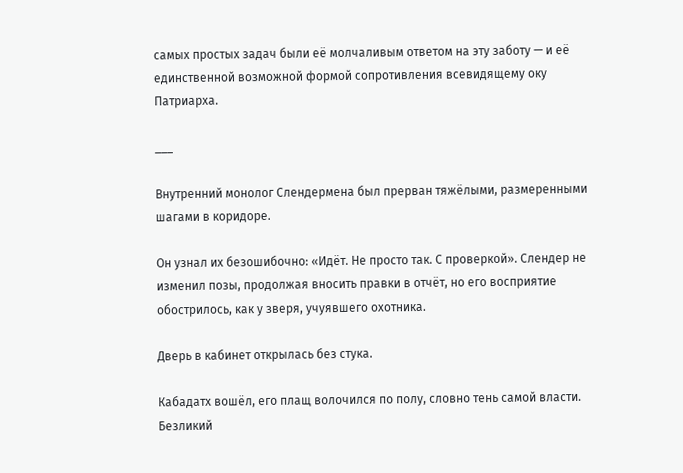самых простых задач были её молчаливым ответом на эту заботу — и её единственной возможной формой сопротивления всевидящему оку Патриарха.

___

Внутренний монолог Слендермена был прерван тяжёлыми, размеренными шагами в коридоре.

Он узнал их безошибочно: «Идёт. Не просто так. С проверкой». Слендер не изменил позы, продолжая вносить правки в отчёт, но его восприятие обострилось, как у зверя, учуявшего охотника.

Дверь в кабинет открылась без стука.

Кабадатх вошёл, его плащ волочился по полу, словно тень самой власти. Безликий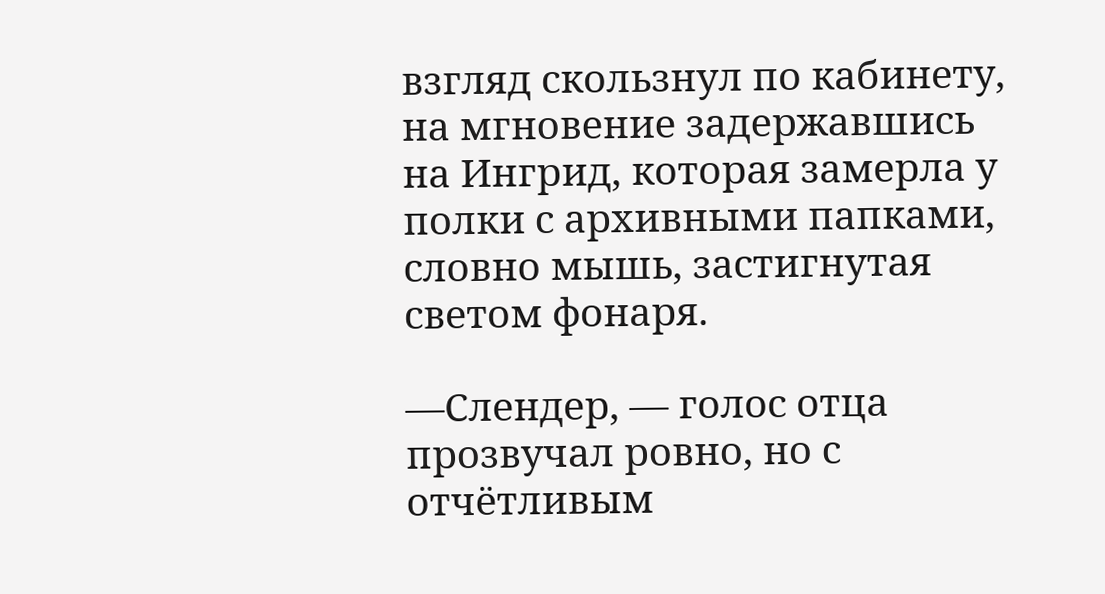взгляд скользнул по кабинету, на мгновение задержавшись на Ингрид, которая замерла у полки с архивными папками, словно мышь, застигнутая светом фонаря.

—Слендер, — голос отца прозвучал ровно, но с отчётливым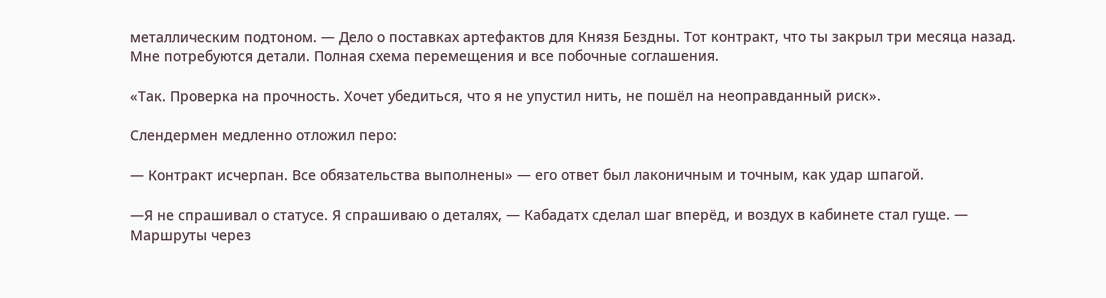металлическим подтоном. — Дело о поставках артефактов для Князя Бездны. Тот контракт, что ты закрыл три месяца назад. Мне потребуются детали. Полная схема перемещения и все побочные соглашения.

«Так. Проверка на прочность. Хочет убедиться, что я не упустил нить, не пошёл на неоправданный риск».

Слендермен медленно отложил перо:

— Контракт исчерпан. Все обязательства выполнены» — его ответ был лаконичным и точным, как удар шпагой.

—Я не спрашивал о статусе. Я спрашиваю о деталях, — Кабадатх сделал шаг вперёд, и воздух в кабинете стал гуще. — Маршруты через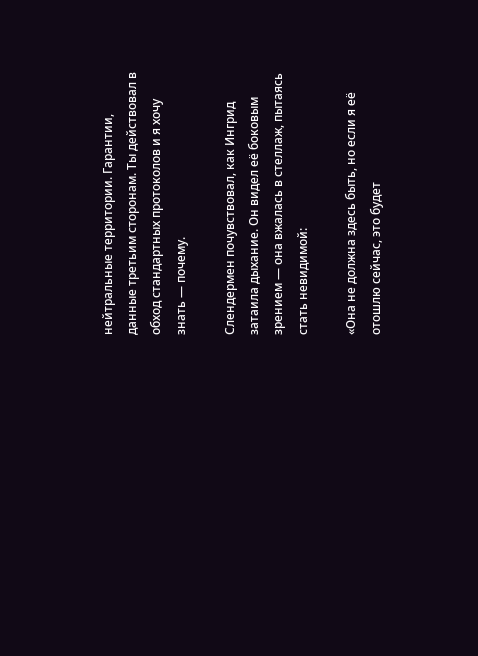нейтральные территории. Гарантии, данные третьим сторонам. Ты действовал в обход стандартных протоколов и я хочу знать — почему.

Слендермен почувствовал, как Ингрид затаила дыхание. Он видел её боковым зрением — она вжалась в стеллаж, пытаясь стать невидимой:

«Она не должна здесь быть, но если я её отошлю сейчас, это будет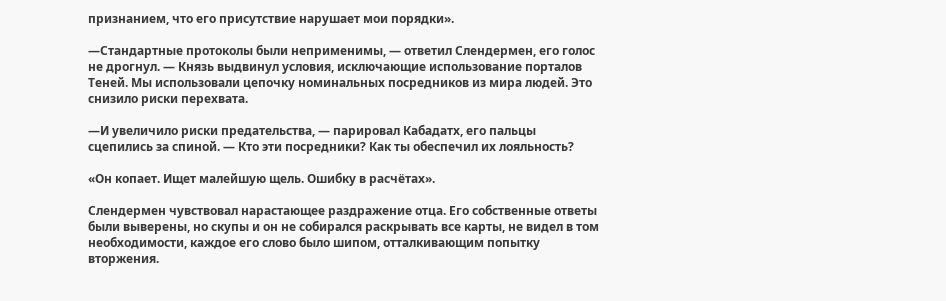признанием, что его присутствие нарушает мои порядки».

—Стандартные протоколы были неприменимы, — ответил Слендермен, его голос не дрогнул. — Князь выдвинул условия, исключающие использование порталов Теней. Мы использовали цепочку номинальных посредников из мира людей. Это снизило риски перехвата.

—И увеличило риски предательства, — парировал Кабадатх, его пальцы сцепились за спиной. — Кто эти посредники? Как ты обеспечил их лояльность?

«Он копает. Ищет малейшую щель. Ошибку в расчётах».

Слендермен чувствовал нарастающее раздражение отца. Его собственные ответы были выверены, но скупы и он не собирался раскрывать все карты, не видел в том необходимости, каждое его слово было шипом, отталкивающим попытку вторжения.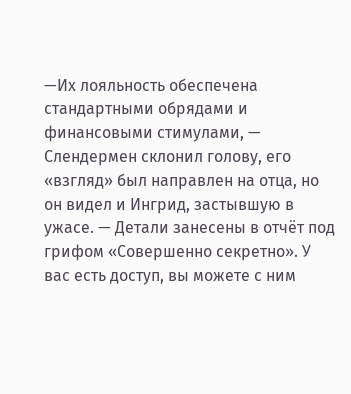—Их лояльность обеспечена стандартными обрядами и финансовыми стимулами, — Слендермен склонил голову, его «взгляд» был направлен на отца, но он видел и Ингрид, застывшую в ужасе. — Детали занесены в отчёт под грифом «Совершенно секретно». У вас есть доступ, вы можете с ним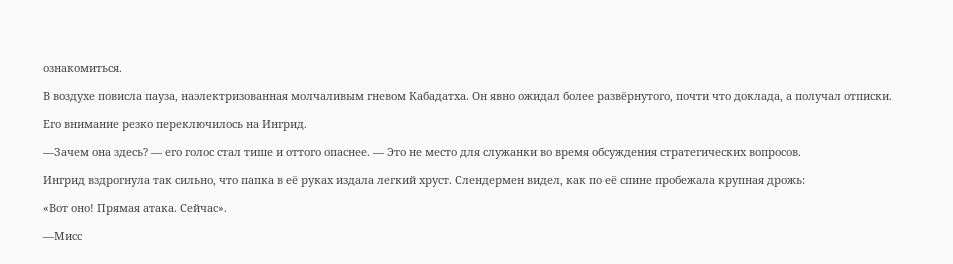ознакомиться.

В воздухе повисла пауза, наэлектризованная молчаливым гневом Кабадатха. Он явно ожидал более развёрнутого, почти что доклада, а получал отписки.

Его внимание резко переключилось на Ингрид.

—Зачем она здесь? — его голос стал тише и оттого опаснее. — Это не место для служанки во время обсуждения стратегических вопросов.

Ингрид вздрогнула так сильно, что папка в её руках издала легкий хруст. Слендермен видел, как по её спине пробежала крупная дрожь:

«Вот оно! Прямая атака. Сейчас».

—Мисс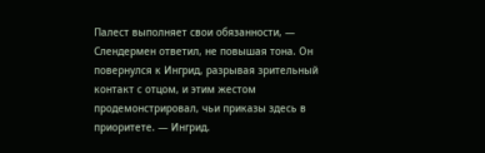Палест выполняет свои обязанности, — Слендермен ответил, не повышая тона. Он повернулся к Ингрид, разрывая зрительный контакт с отцом, и этим жестом продемонстрировал, чьи приказы здесь в приоритете. — Ингрид.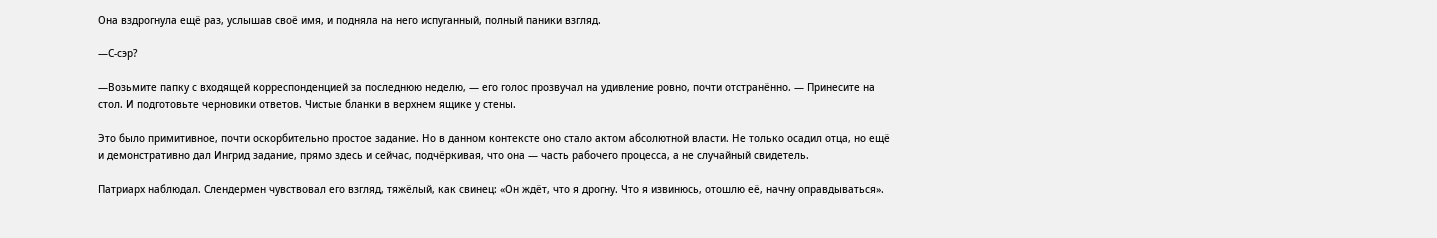Она вздрогнула ещё раз, услышав своё имя, и подняла на него испуганный, полный паники взгляд.

—С-сэр?

—Возьмите папку с входящей корреспонденцией за последнюю неделю, — его голос прозвучал на удивление ровно, почти отстранённо. — Принесите на стол. И подготовьте черновики ответов. Чистые бланки в верхнем ящике у стены.

Это было примитивное, почти оскорбительно простое задание. Но в данном контексте оно стало актом абсолютной власти. Не только осадил отца, но ещё и демонстративно дал Ингрид задание, прямо здесь и сейчас, подчёркивая, что она — часть рабочего процесса, а не случайный свидетель.

Патриарх наблюдал. Слендермен чувствовал его взгляд, тяжёлый, как свинец: «Он ждёт, что я дрогну. Что я извинюсь, отошлю её, начну оправдываться».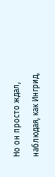Но он просто ждал, наблюдая, как Ингрид,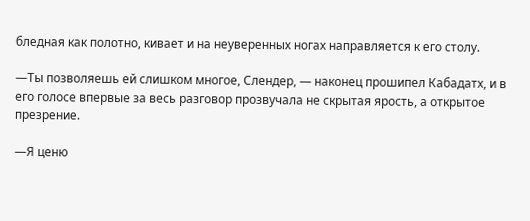бледная как полотно, кивает и на неуверенных ногах направляется к его столу.

—Ты позволяешь ей слишком многое, Слендер, — наконец прошипел Кабадатх, и в его голосе впервые за весь разговор прозвучала не скрытая ярость, а открытое презрение.

—Я ценю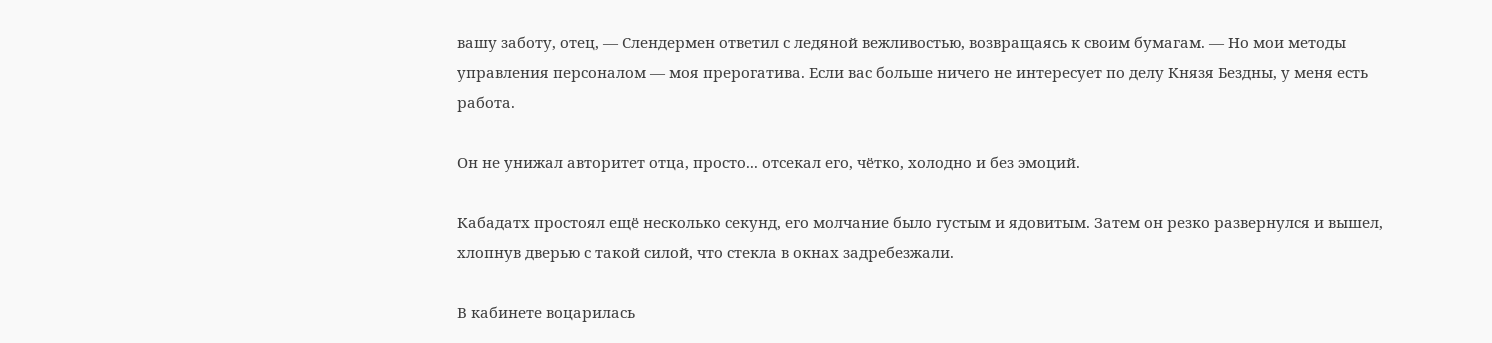вашу заботу, отец, — Слендермен ответил с ледяной вежливостью, возвращаясь к своим бумагам. — Но мои методы управления персоналом — моя прерогатива. Если вас больше ничего не интересует по делу Князя Бездны, у меня есть работа.

Он не унижал авторитет отца, просто... отсекал его, чётко, холодно и без эмоций.

Кабадатх простоял ещё несколько секунд, его молчание было густым и ядовитым. Затем он резко развернулся и вышел, хлопнув дверью с такой силой, что стекла в окнах задребезжали.

В кабинете воцарилась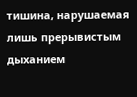тишина, нарушаемая лишь прерывистым дыханием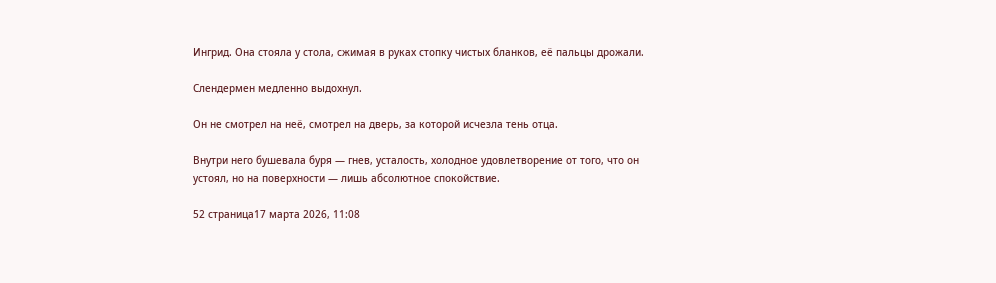Ингрид. Она стояла у стола, сжимая в руках стопку чистых бланков, её пальцы дрожали.

Слендермен медленно выдохнул.

Он не смотрел на неё, смотрел на дверь, за которой исчезла тень отца.

Внутри него бушевала буря — гнев, усталость, холодное удовлетворение от того, что он устоял, но на поверхности — лишь абсолютное спокойствие.

52 страница17 марта 2026, 11:08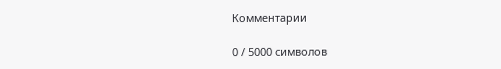Комментарии

0 / 5000 символов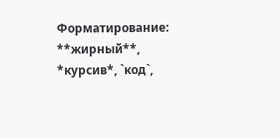Форматирование: **жирный**, *курсив*, `код`,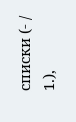списки (- / 1.),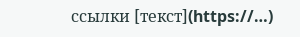ссылки [текст](https://…)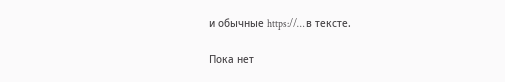и обычные https://… в тексте.

Пока нет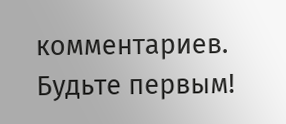комментариев. Будьте первым!